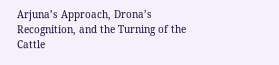Arjuna’s Approach, Drona’s Recognition, and the Turning of the Cattle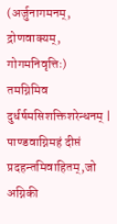(अर्जुनागमनम्, द्रोणवाक्यम्, गोगमनिवृत्तिः)
तमग्निमिव दुर्धर्षमसिशक्तिशरेन्धनम् | पाण्डवाग्निमहं दीप्तं प्रदहन्तमिवाहितम्,जो अग्निकी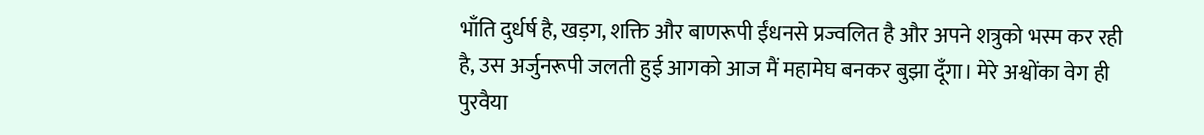भाँति दुर्धर्ष है, खड़ग, शक्ति और बाणरूपी ईंधनसे प्रज्वलित है और अपने शत्रुको भस्म कर रही है, उस अर्जुनरूपी जलती हुई आगको आज मैं महामेघ बनकर बुझा दूँगा। मेरे अश्वोंका वेग ही पुरवैया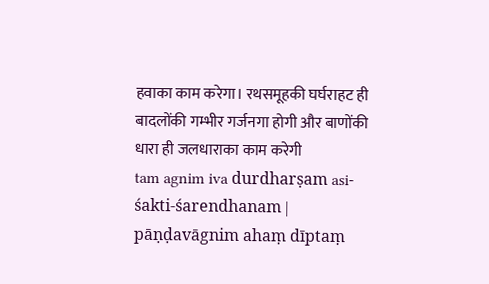हवाका काम करेगा। रथसमूहकी घर्घराहट ही बादलोंकी गम्भीर गर्जनगा होगी और बाणोंकी धारा ही जलधाराका काम करेगी
tam agnim iva durdharṣam asi-śakti-śarendhanam | pāṇḍavāgnim ahaṃ dīptaṃ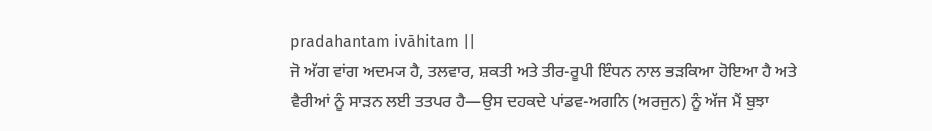pradahantam ivāhitam ||
ਜੋ ਅੱਗ ਵਾਂਗ ਅਦਮ੍ਯ ਹੈ, ਤਲਵਾਰ, ਸ਼ਕਤੀ ਅਤੇ ਤੀਰ-ਰੂਪੀ ਇੰਧਨ ਨਾਲ ਭੜਕਿਆ ਹੋਇਆ ਹੈ ਅਤੇ ਵੈਰੀਆਂ ਨੂੰ ਸਾੜਨ ਲਈ ਤਤਪਰ ਹੈ—ਉਸ ਦਹਕਦੇ ਪਾਂਡਵ-ਅਗਨਿ (ਅਰਜੁਨ) ਨੂੰ ਅੱਜ ਮੈਂ ਬੁਝਾ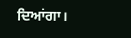ਦਿਆਂਗਾ।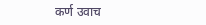कर्ण उवाच